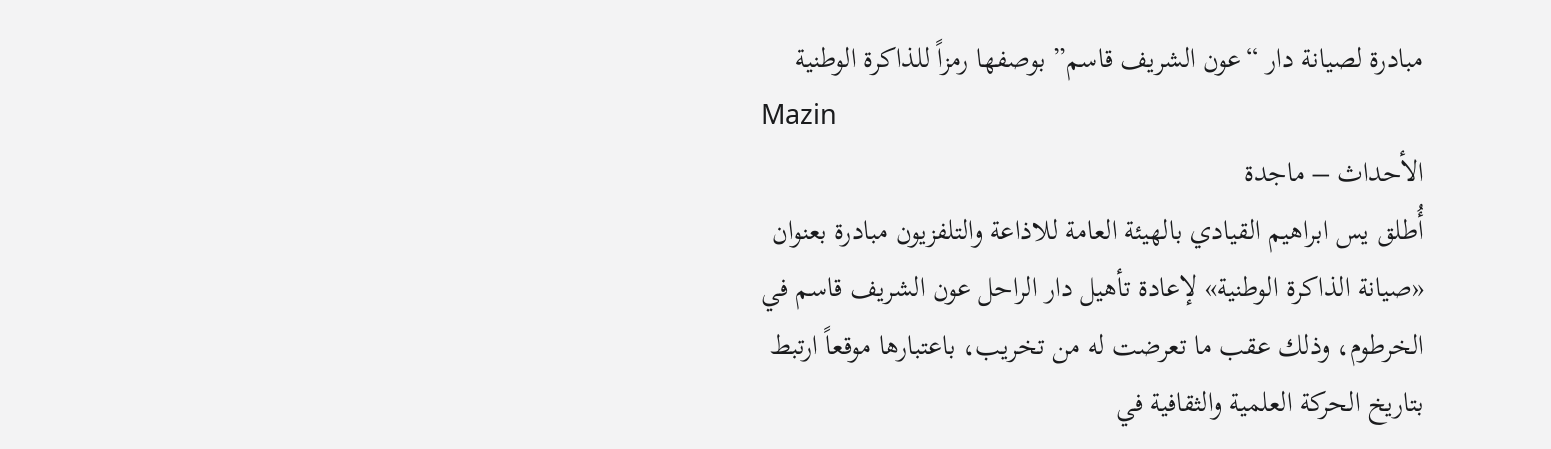مبادرة لصيانة دار “عون الشريف قاسم” بوصفها رمزاً للذاكرة الوطنية
Mazin
الأحداث – ماجدة
أُطلق يس ابراهيم القيادي بالهيئة العامة للاذاعة والتلفزيون مبادرة بعنوان «صيانة الذاكرة الوطنية» لإعادة تأهيل دار الراحل عون الشريف قاسم في الخرطوم، وذلك عقب ما تعرضت له من تخريب، باعتبارها موقعاً ارتبط بتاريخ الحركة العلمية والثقافية في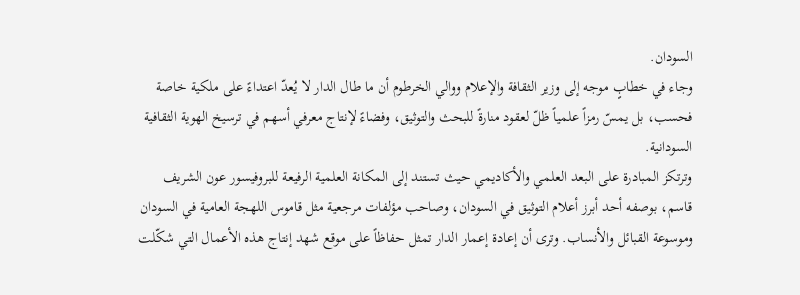السودان.
وجاء في خطابٍ موجه إلى وزير الثقافة والإعلام ووالي الخرطوم أن ما طال الدار لا يُعدّ اعتداءً على ملكية خاصة فحسب، بل يمسّ رمزاً علمياً ظلّ لعقود منارةً للبحث والتوثيق، وفضاءً لإنتاج معرفي أسهم في ترسيخ الهوية الثقافية السودانية.
وترتكز المبادرة على البعد العلمي والأكاديمي حيث تستند إلى المكانة العلمية الرفيعة للبروفيسور عون الشريف قاسم، بوصفه أحد أبرز أعلام التوثيق في السودان، وصاحب مؤلفات مرجعية مثل قاموس اللهجة العامية في السودان وموسوعة القبائل والأنساب. وترى أن إعادة إعمار الدار تمثل حفاظاً على موقع شهد إنتاج هذه الأعمال التي شكّلت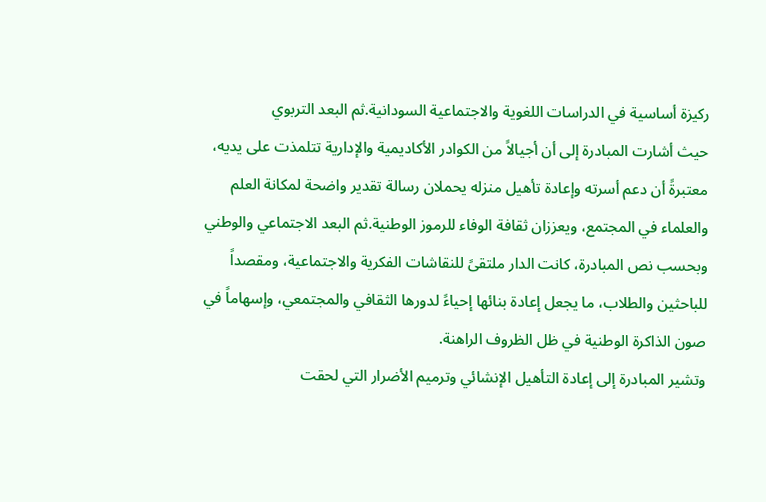ركيزة أساسية في الدراسات اللغوية والاجتماعية السودانية.ثم البعد التربوي
حيث أشارت المبادرة إلى أن أجيالاً من الكوادر الأكاديمية والإدارية تتلمذت على يديه، معتبرةً أن دعم أسرته وإعادة تأهيل منزله يحملان رسالة تقدير واضحة لمكانة العلم والعلماء في المجتمع، ويعززان ثقافة الوفاء للرموز الوطنية.ثم البعد الاجتماعي والوطني وبحسب نص المبادرة، كانت الدار ملتقىً للنقاشات الفكرية والاجتماعية، ومقصداً للباحثين والطلاب، ما يجعل إعادة بنائها إحياءً لدورها الثقافي والمجتمعي، وإسهاماً في صون الذاكرة الوطنية في ظل الظروف الراهنة.
وتشير المبادرة إلى إعادة التأهيل الإنشائي وترميم الأضرار التي لحقت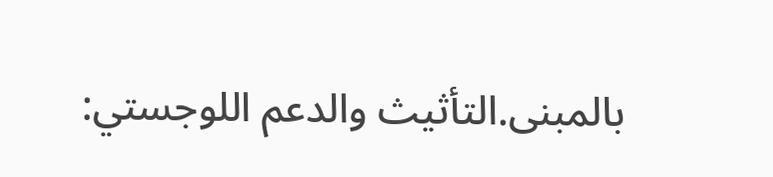بالمبنى.التأثيث والدعم اللوجستي: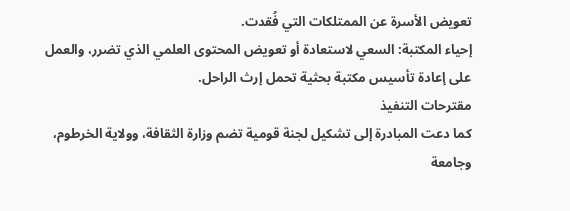تعويض الأسرة عن الممتلكات التي فُقدت.
إحياء المكتبة: السعي لاستعادة أو تعويض المحتوى العلمي الذي تضرر، والعمل على إعادة تأسيس مكتبة بحثية تحمل إرث الراحل.
مقترحات التنفيذ
كما دعت المبادرة إلى تشكيل لجنة قومية تضم وزارة الثقافة، وولاية الخرطوم، وجامعة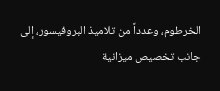الخرطوم، وعدداً من تلاميذ البروفيسور، إلى جانب تخصيص ميزانية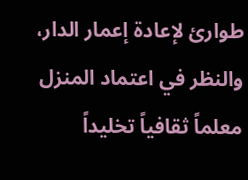طوارئ لإعادة إعمار الدار، والنظر في اعتماد المنزل معلماً ثقافياً تخليداً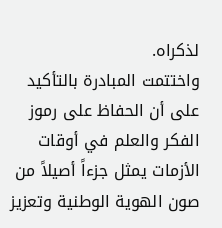لذكراه.
واختتمت المبادرة بالتأكيد على أن الحفاظ على رموز الفكر والعلم في أوقات الأزمات يمثل جزءاً أصيلاً من صون الهوية الوطنية وتعزيز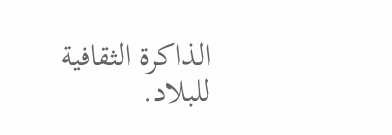الذاكرة الثقافية للبلاد.